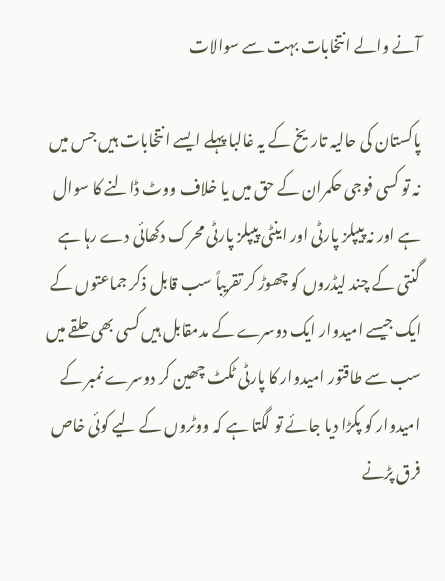آنے والے انتخابات بہت سے سوالات

پاکستان کی حالیہ تاریخ کے یہ غالبا پہلے ایسے انتخابات ہیں جس میں نہ تو کسی فوجی حکمران کے حق میں یا خلاف ووٹ ڈالنے کا سوال ہے اور نہ پیپلز پارٹی اور اینٹی پیپلز پارٹی محرک دکھائی دے رہا ہے گنتی کے چند لیڈروں کو چھوڑ کر تقریباً سب قابل ذکر جماعتوں کے ایک جیسے امیدوار ایک دوسرے کے مدمقابل ہیں کسی بھی حلقے میں سب سے طاقتور امیدوار کا پارٹی ٹکٹ چھین کر دوسرے نمبر کے امیدوار کو پکڑا دیا جائے تو لگتا ہے کہ ووٹروں کے لیے کوئی خاص فرق پڑنے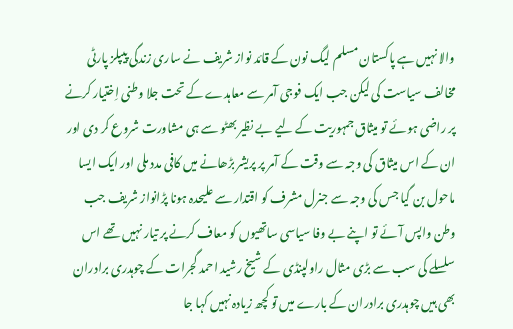والا نہیں ہے پاکستان مسلم لیگ نون کے قائد نواز شریف نے ساری زندگی پیپلز پارٹی مخالف سیاست کی لیکن جب ایک فوجی آمر سے معاہدے کے تحت جلا وطنی اِختیار کرنے پر راضی ہوئے تو میثاق جمہوریت کے لیے بے نظیر بھٹو سے ہی مشاورت شروع کر دی اور ان کے اس میثاق کی وجہ سے وقت کے آمر پر پریشر بڑھانے میں کافی مدد ملی اور ایک ایسا ماحول بن گیا جس کی وجہ سے جنرل مشرف کو اقتدار سے علیحدہ ہونا پڑانواز شریف جب وطن واپس آئے تو اپنے بے وفا سیاسی ساتھیوں کو معاف کرنے پر تیار نہیں تھے اس سلسلے کی سب سے بڑی مثال راولپنڈی کے شیخ رشید احمد گجرات کے چوہدری برادران بھی ہیں چوہدری برادران کے بارے میں تو کچھ زیادہ نہیں کہا جا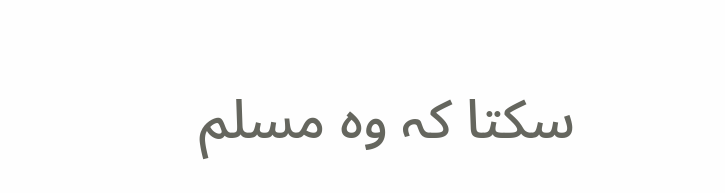سکتا کہ وہ مسلم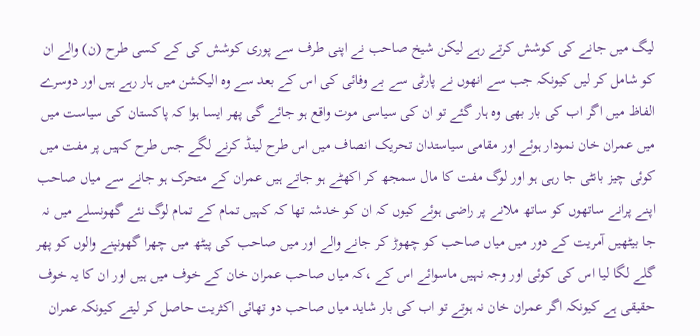لیگ میں جانے کی کوشش کرتے رہے لیکن شیخ صاحب نے اپنی طرف سے پوری کوشش کی کے کسی طرح (ن) والے ان کو شامل کر لیں کیونکہ جب سے انھوں نے پارٹی سے بے وفائی کی اس کے بعد سے وہ الیکشن میں ہار رہے ہیں اور دوسرے الفاظ میں اگر اب کی بار بھی وہ ہار گئے تو ان کی سیاسی موت واقع ہو جائے گی پھر ایسا ہوا کہ پاکستان کی سیاست میں میں عمران خان نمودار ہوئے اور مقامی سیاستدان تحریک انصاف میں اس طرح لینڈ کرنے لگے جس طرح کہیں پر مفت میں کوئی چیز بانٹی جا رہی ہو اور لوگ مفت کا مال سمجھ کر اکھٹے ہو جاتے ہیں عمران کے متحرک ہو جانے سے میاں صاحب اپنے پرانے ساتھوں کو ساتھ ملانے پر راضی ہوئے کیوں کہ ان کو خدشہ تھا کہ کہیں تمام کے تمام لوگ نئے گھونسلے میں نہ جا بیٹھیں آمریت کے دور میں میاں صاحب کو چھوڑ کر جانے والے اور میں صاحب کی پیٹھ میں چھرا گھونپنے والوں کو پھر گلے لگا لیا اس کی کوئی اور وجہ نہیں ماسوائے اس کے ،کہ میاں صاحب عمران خان کے خوف میں ہیں اور ان کا یہ خوف حقیقی ہے کیونکہ اگر عمران خان نہ ہوتے تو اب کی بار شاید میاں صاحب دو تھائی اکثریت حاصل کر لیتے کیونکہ عمران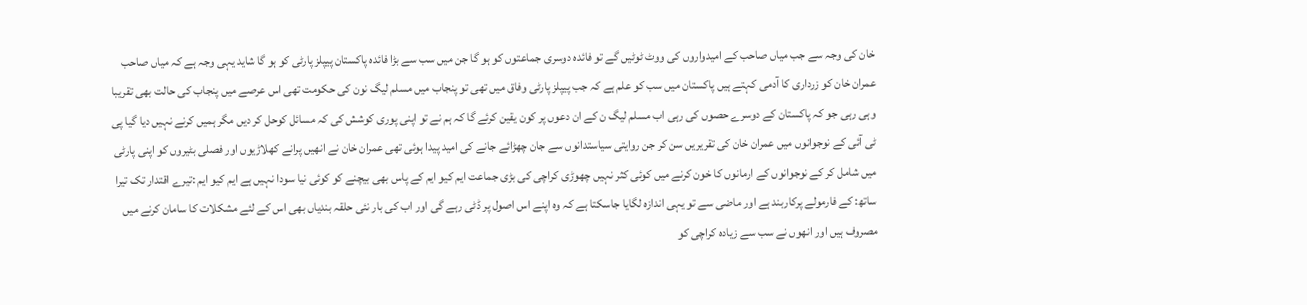خان کی وجہ سے جب میاں صاحب کے امیدواروں کی ووٹ ٹوٹیں گے تو فائدہ دوسری جماعتوں کو ہو گا جن میں سب سے بڑا فائدہ پاکستان پیپلز پارٹی کو ہو گا شاید یہی وجہ ہے کہ میاں صاحب عمران خان کو زرداری کا آدمی کہتے ہیں پاکستان میں سب کو علم ہے کہ جب پیپلز پارٹی وفاق میں تھی تو پنجاب میں مسلم لیگ نون کی حکومت تھی اس عرصے میں پنجاب کی حالت بھی تقریبا وہی رہی جو کہ پاکستان کے دوسرے حصوں کی رہی اب مسلم لیگ ن کے ان دعوں پر کون یقین کرئے گا کہ ہم نے تو اپنی پوری کوشش کی کہ مسائل کوحل کر دیں مگر ہمیں کرنے نہیں دیا گیا پی ٹی آئی کے نوجوانوں میں عمران خان کی تقریریں سن کر جن روایتی سیاستدانوں سے جان چھڑائے جانے کی امید پیدا ہوئی تھی عمران خان نے انھیں پرانے کھلاڑیوں اور فصلی بٹیروں کو اپنی پارٹی میں شامل کر کے نوجوانوں کے ارمانوں کا خون کرنے میں کوئی کثر نہیں چھوڑی کراچی کی بڑی جماعت ایم کیو ایم کے پاس بھی بیچنے کو کوئی نیا سودا نہیں ہے ایم کیو ایم :تیرے اقتدار تک تیرا ساتھ: کے فارمولے پرکاربند ہے اور ماضی سے تو یہی اندازہ لگایا جاسکتا ہے کہ وہ اپنے اس اصول پر ڈٹی رہے گی اور اب کی بار نئی حلقہ بندیاں بھی اس کے لئے مشکلات کا سامان کرنے میں مصروف ہیں اور انھوں نے سب سے زیادہ کراچی کو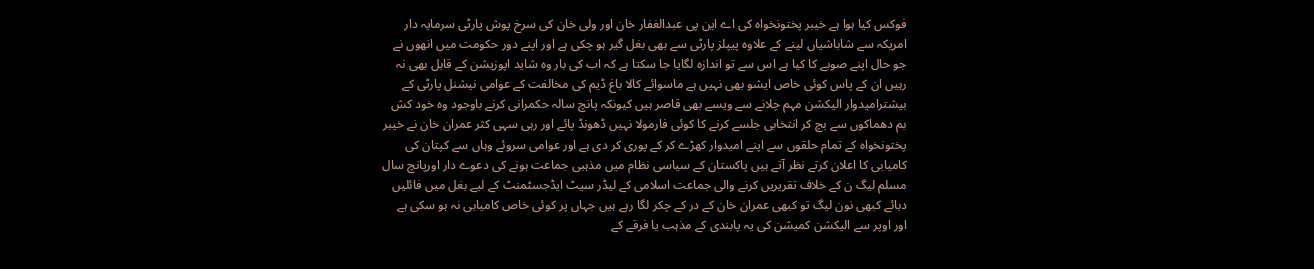فوکس کیا ہوا ہے خیبر پختونخواہ کی اے این پی عبدالغفار خان اور ولی خان کی سرخ پوش پارٹی سرمایہ دار امریکہ سے شاباشیاں لینے کے علاوہ پیپلز پارٹی سے بھی بغل گیر ہو چکی ہے اور اپنے دور حکومت میں انھوں نے جو حال اپنے صوبے کا کیا ہے اس سے تو اندازہ لگایا جا سکتا ہے کہ اب کی بار وہ شاید اپوزیشن کے قابل بھی نہ رہیں ان کے پاس کوئی خاص ایشو بھی نہیں ہے ماسوائے کالا باغ ڈیم کی مخالفت کے عوامی نیشنل پارٹی کے بیشترامیدوار الیکشن مہم چلانے سے ویسے بھی قاصر ہیں کیونکہ پانچ سالہ حکمرانی کرنے باوجود وہ خود کش بم دھماکوں سے بچ کر انتخابی جلسے کرنے کا کوئی فارمولا نہیں ڈھونڈ پائے اور رہی سہی کثر عمران خان نے خیبر پختونخواہ کے تمام حلقوں سے اپنے امیدوار کھڑے کر کے پوری کر دی ہے اور عوامی سروئے وہاں سے کپتان کی کامیابی کا اعلان کرتے نظر آتے ہیں پاکستان کے سیاسی نظام میں مذہبی جماعت ہونے کی دعوے دار اورپانچ سال مسلم لیگ ن کے خلاف تقریریں کرنے والی جماعت اسلامی کے لیڈر سیٹ ایڈجسٹمنٹ کے لیے بغل میں فائلیں دبائے کبھی نون لیگ تو کبھی عمران خان کے در کے چکر لگا رہے ہیں جہاں پر کوئی خاص کامیابی نہ ہو سکی ہے اور اوپر سے الیکشن کمیشن کی یہ پابندی کے مذہب یا فرقے کے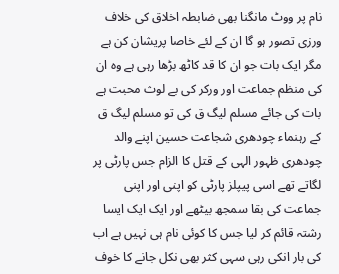نام پر ووٹ مانگنا بھی ضابطہ اخلاق کی خلاف ورزی تصور ہو گا ان کے لئے خاصا پریشان کن ہے مگر ایک بات جو ان کا قد کاٹھ بڑھا رہی ہے وہ ان کی منظم جماعت اور ورکر کی بے لوث محبت ہے بات کی جائے مسلم لیگ ق کی تو مسلم لیگ ق کے رہنماء چودھری شجاعت حسین اپنے والد چودھری ظہور الہی کے قتل کا الزام جس پارٹی پر لگاتے تھے اسی پیپلز پارٹی کو اپنی اور اپنی جماعت کی بقا سمجھ بیٹھے اور ایک ایک ایسا رشتہ قائم کر لیا جس کا کوئی نام ہی نہیں ہے اب کی بار انکی رہی سہی کثر بھی نکل جانے کا خوف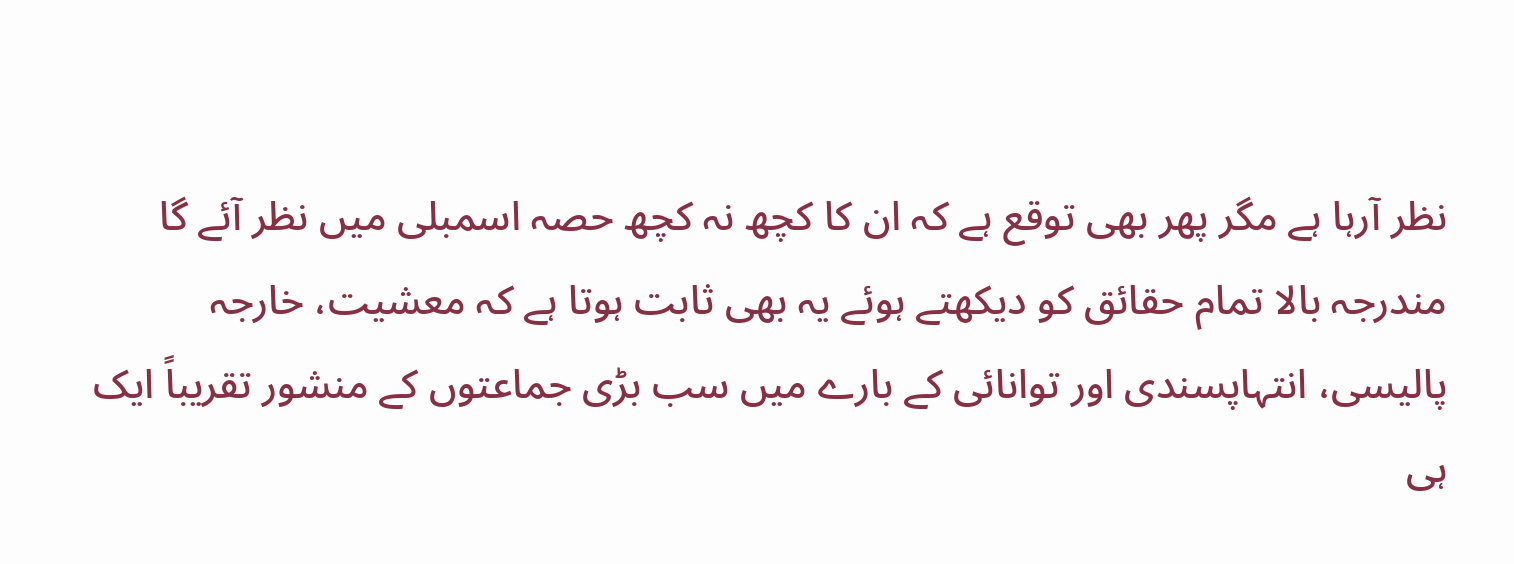نظر آرہا ہے مگر پھر بھی توقع ہے کہ ان کا کچھ نہ کچھ حصہ اسمبلی میں نظر آئے گا مندرجہ بالا تمام حقائق کو دیکھتے ہوئے یہ بھی ثابت ہوتا ہے کہ معشیت، خارجہ پالیسی، انتہاپسندی اور توانائی کے بارے میں سب بڑی جماعتوں کے منشور تقریباً ایک ہی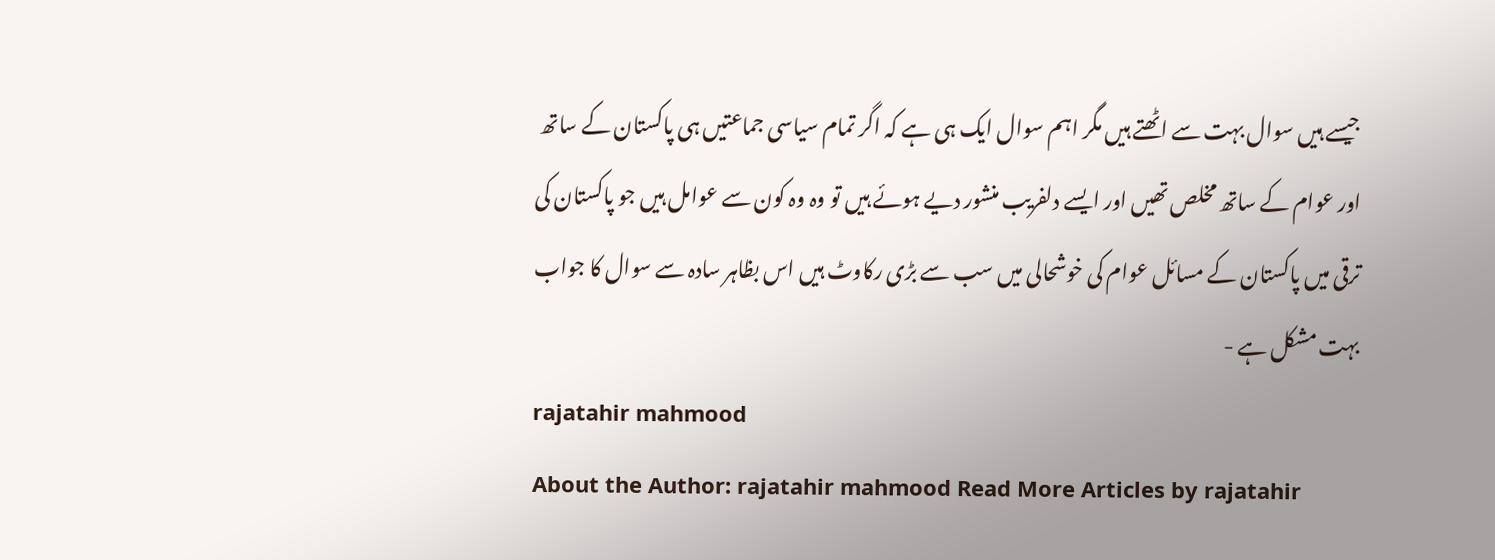جیسے ہیں سوال بہت سے اٹھتے ہیں مگر اہم سوال ایک ہی ہے کہ اگر تمام سیاسی جماعتیں ہی پاکستان کے ساتھ اور عوام کے ساتھ مخلص تھیں اور ایسے دلفریب منشور دیے ہوئے ہیں تو وہ وہ کون سے عوامل ہیں جو پاکستان کی ترقی میں پاکستان کے مسائل عوام کی خوشحالی میں سب سے بڑی رکاوٹ ہیں اس بظاہر سادہ سے سوال کا جواب بہت مشکل ہے -
rajatahir mahmood
About the Author: rajatahir mahmood Read More Articles by rajatahir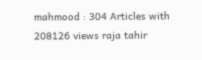mahmood : 304 Articles with 208126 views raja tahir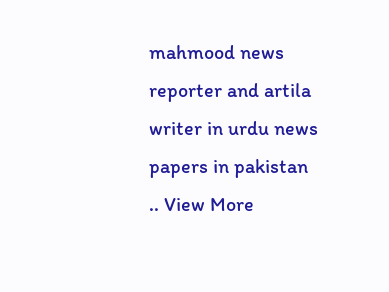mahmood news reporter and artila writer in urdu news papers in pakistan .. View More